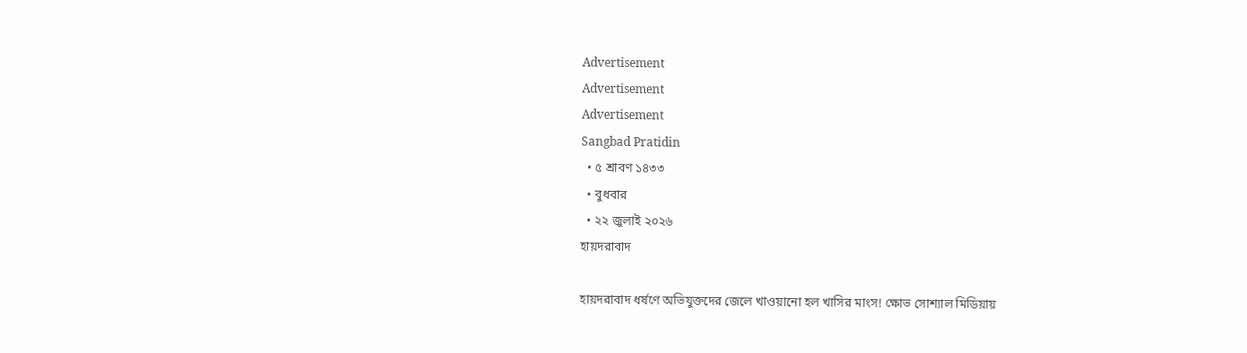Advertisement
Advertisement
Advertisement
Sangbad Pratidin
  • ৫ শ্রাবণ ১৪৩৩
  • বুধবার
  • ২২ জুলাই ২০২৬
হায়দরাবাদ

হায়দরাবাদ ধর্ষণে অভিযুক্তদের জেলে খাওয়ানো হল খাসির মাংস! ক্ষোভ সোশ্যাল মিডিয়ায়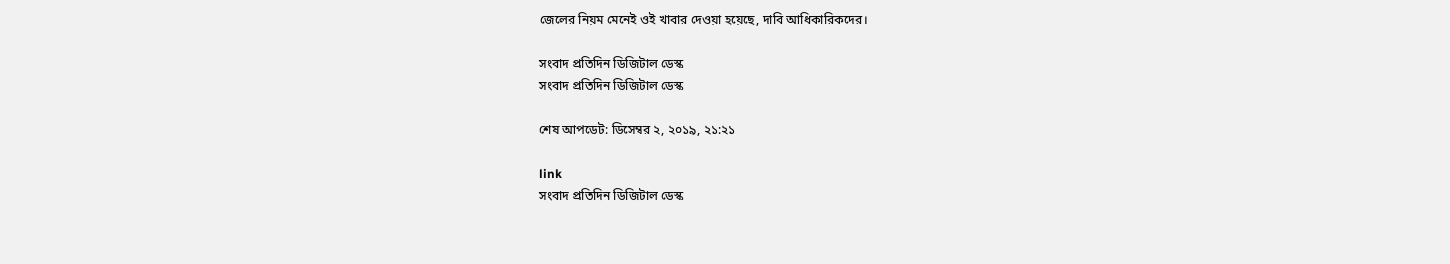জেলের নিয়ম মেনেই ওই খাবার দেওয়া হয়েছে, দাবি আধিকারিকদের।

সংবাদ প্রতিদিন ডিজিটাল ডেস্ক
সংবাদ প্রতিদিন ডিজিটাল ডেস্ক

শেষ আপডেট: ডিসেম্বর ২, ২০১৯, ২১:২১

link
সংবাদ প্রতিদিন ডিজিটাল ডেস্ক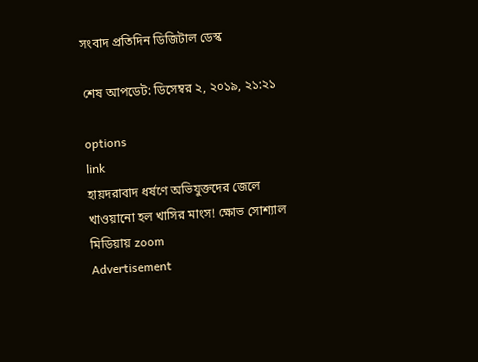সংবাদ প্রতিদিন ডিজিটাল ডেস্ক

শেষ আপডেট: ডিসেম্বর ২, ২০১৯, ২১:২১

options
link
হায়দরাবাদ ধর্ষণে অভিযুক্তদের জেলে খাওয়ানো হল খাসির মাংস! ক্ষোভ সোশ্যাল মিডিয়ায় zoom
Advertisement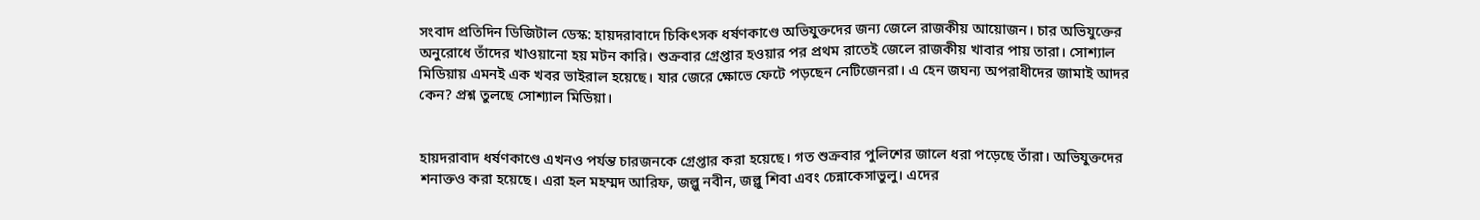সংবাদ প্রতিদিন ডিজিটাল ডেস্ক: হায়দরাবাদে চিকিৎসক ধর্ষণকাণ্ডে অভিযুক্তদের জন্য জেলে রাজকীয় আয়োজন। চার অভিযুক্তের অনুরোধে তাঁদের খাওয়ানো হয় মটন কারি। শুক্রবার গ্রেপ্তার হওয়ার পর প্রথম রাতেই জেলে রাজকীয় খাবার পায় তারা। সোশ্যাল মিডিয়ায় এমনই এক খবর ভাইরাল হয়েছে। যার জেরে ক্ষোভে ফেটে পড়ছেন নেটিজেনরা। এ হেন জঘন্য অপরাধীদের জামাই আদর কেন? প্রশ্ন তুলছে সোশ্যাল মিডিয়া।


হায়দরাবাদ ধর্ষণকাণ্ডে এখনও পর্যন্ত চারজনকে গ্রেপ্তার করা হয়েছে। গত শুক্রবার পুলিশের জালে ধরা পড়েছে তাঁরা। অভিযুক্তদের শনাক্তও করা হয়েছে। এরা হল মহম্মদ আরিফ, জল্লু নবীন, জল্লু শিবা এবং চেন্নাকেসাভুলু। এদের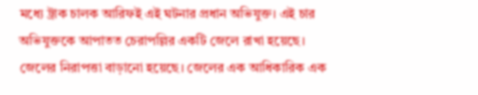মধ্যে ট্রাক চালক আরিফই এই ঘটনার প্রধান অভিযুক্ত। এই চার অভিযুক্তকে আপাতত চেরাপল্লির একটি জেলে রাখা হয়েছে। জেলের নিরাপত্তা বাড়ানো হয়েছে। জেলের এক আধিকারিক এক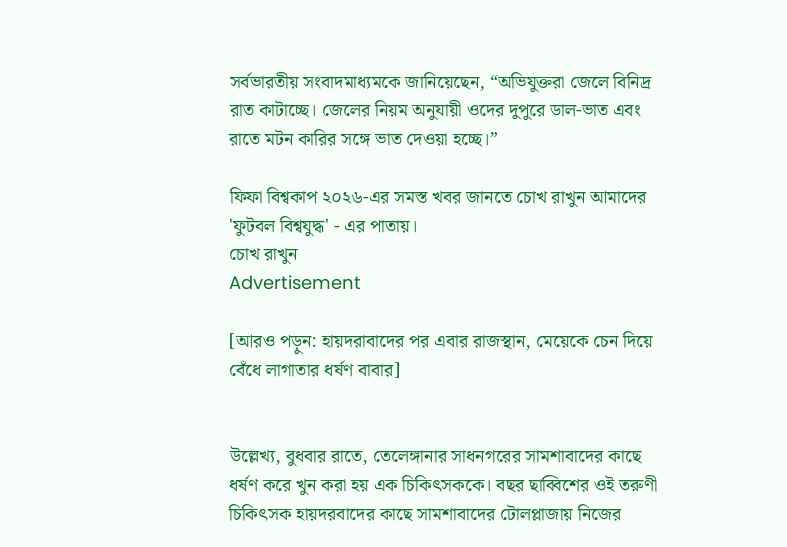সর্বভারতীয় সংবাদমাধ্যমকে জানিয়েছেন, “অভিযুক্তরা জেলে বিনিদ্র রাত কাটাচ্ছে। জেলের নিয়ম অনুযায়ী ওদের দুপুরে ডাল-ভাত এবং রাতে মটন কারির সঙ্গে ভাত দেওয়া হচ্ছে।”

ফিফা বিশ্বকাপ ২০২৬-এর সমস্ত খবর জানতে চোখ রাখুন আমাদের 'ফুটবল বিশ্বযুদ্ধ' - এর পাতায়।
চোখ রাখুন
Advertisement

[আরও পড়ুন: হায়দরাবাদের পর এবার রাজস্থান, মেয়েকে চেন দিয়ে বেঁধে লাগাতার ধর্ষণ বাবার]


উল্লেখ্য, বুধবার রাতে, তেলেঙ্গানার সাধনগরের সামশাবাদের কাছে ধর্ষণ করে খুন করা হয় এক চিকিৎসককে। বছর ছাব্বিশের ওই তরুণী চিকিৎসক হায়দরবাদের কাছে সামশাবাদের টোলপ্লাজায় নিজের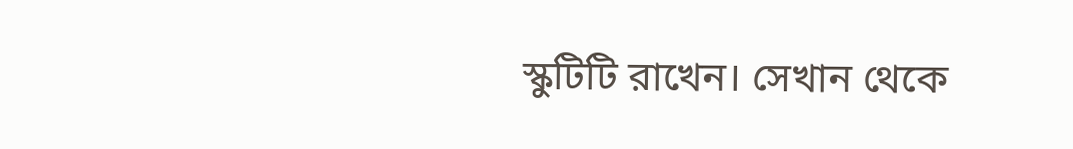স্কুটিটি রাখেন। সেখান থেকে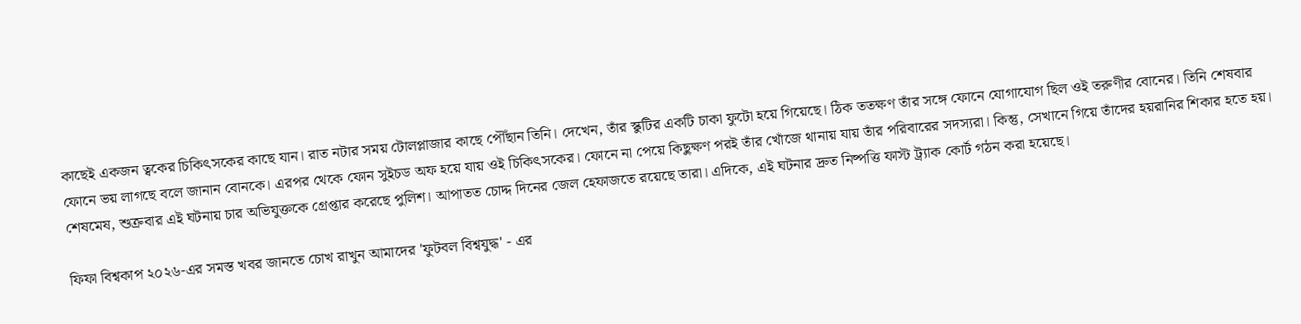কাছেই একজন ত্বকের চিকিৎসকের কাছে যান। রাত নটার সময় টোলপ্লাজার কাছে পৌঁছান তিনি। দেখেন, তাঁর স্কুটির একটি চাকা ফুটো হয়ে গিয়েছে। ঠিক ততক্ষণ তাঁর সঙ্গে ফোনে যোগাযোগ ছিল ওই তরুণীর বোনের। তিনি শেষবার ফোনে ভয় লাগছে বলে জানান বোনকে। এরপর থেকে ফোন সুইচড অফ হয়ে যায় ওই চিকিৎসকের। ফোনে না পেয়ে কিছুক্ষণ পরই তাঁর খোঁজে থানায় যায় তাঁর পরিবারের সদস্যরা। কিন্তু, সেখানে গিয়ে তাঁদের হয়রানির শিকার হতে হয়। শেষমেষ, শুক্রবার এই ঘটনায় চার অভিযুক্তকে গ্রেপ্তার করেছে পুলিশ। আপাতত চোদ্দ দিনের জেল হেফাজতে রয়েছে তারা। এদিকে, এই ঘটনার দ্রুত নিষ্পত্তি ফাস্ট ট্র্যাক কোর্ট গঠন করা হয়েছে।

ফিফা বিশ্বকাপ ২০২৬-এর সমস্ত খবর জানতে চোখ রাখুন আমাদের 'ফুটবল বিশ্বযুদ্ধ' - এর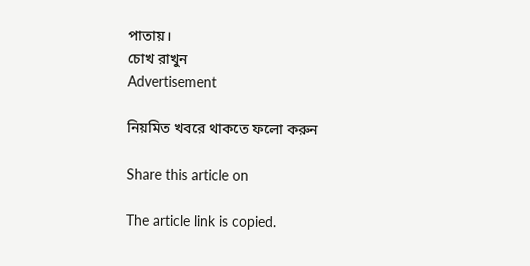পাতায়।
চোখ রাখুন
Advertisement

নিয়মিত খবরে থাকতে ফলো করুন

Share this article on

The article link is copied.